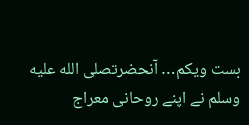بست ویکم… آنحضرتصلى الله عليه وسلم نے اپنے روحانی معراج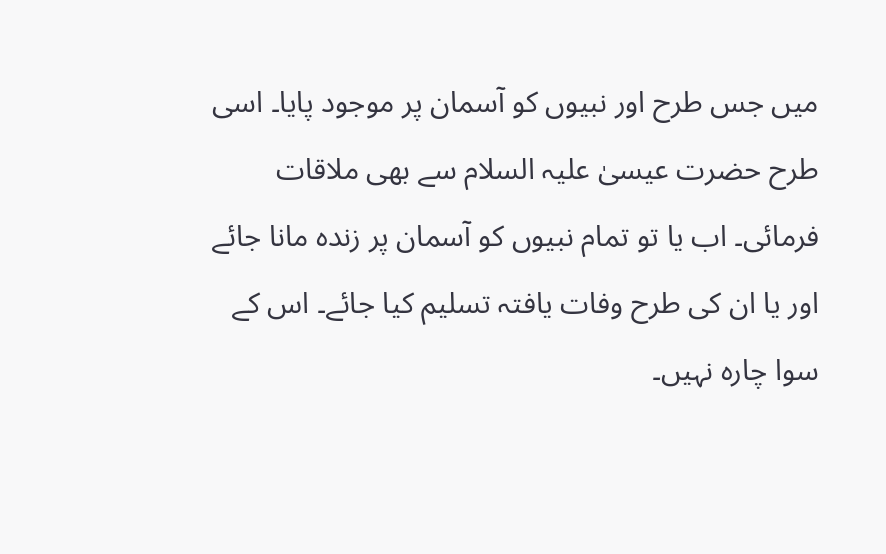میں جس طرح اور نبیوں کو آسمان پر موجود پایا۔ اسی طرح حضرت عیسیٰ علیہ السلام سے بھی ملاقات فرمائی۔ اب یا تو تمام نبیوں کو آسمان پر زندہ مانا جائے اور یا ان کی طرح وفات یافتہ تسلیم کیا جائے۔ اس کے سوا چارہ نہیں۔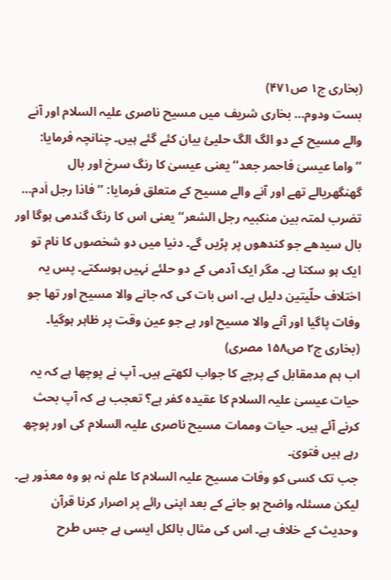(بخاری ج۱ ص۴۷۱)
بست ودوم… بخاری شریف میں مسیح ناصری علیہ السلام اور آنے والے مسیح کے دو الگ الگ حلییٔ بیان کئے گئے ہیں۔ چنانچہ فرمایا: ’’واما عیسیٰ فاحمر جعد‘‘ یعنی عیسیٰ کا رنگ سرخ اور بال گھنگھریالے تھے اور آنے والے مسیح کے متعلق فرمایا: ’’فاذا رجل اٰدم… تضرب لمتہ بین منکبیہ رجل الشعر‘‘ یعنی اس کا رنگ گندمی ہوگا اور بال سیدھے جو کندھوں پر پڑیں گے۔ دنیا میں دو شخصوں کا نام تو ایک ہو سکتا ہے۔ مگر ایک آدمی کے دو حلئے نہیں ہوسکتے۔ پس یہ اختلاف حلّیتین دلیل ہے۔ اس بات کی کہ جانے والا مسیح اور تھا جو وفات پاگیا اور آنے والا مسیح اور ہے جو عین وقت پر ظاہر ہوگیا۔ (بخاری ج۲ ص۱۵۸ مصری)
اب ہم مدمقابل کے پرچے کا جواب لکھتے ہیں۔ آپ نے پوچھا ہے کہ یہ حیات عیسیٰ علیہ السلام کا عقیدہ کفر ہے؟ تعجب ہے کہ آپ بحث کرنے آئے ہیں۔ حیات وممات مسیح ناصری علیہ السلام کی اور پوچھ رہے ہیں فتویٰ۔
جب تک کسی کو وفات مسیح علیہ السلام کا علم نہ ہو وہ معذور ہے۔ لیکن مسئلہ واضح ہو جانے کے بعد اپنی رائے پر اصرار کرنا قرآن وحدیث کے خلاف ہے۔ اس کی مثال بالکل ایسی ہے جس طرح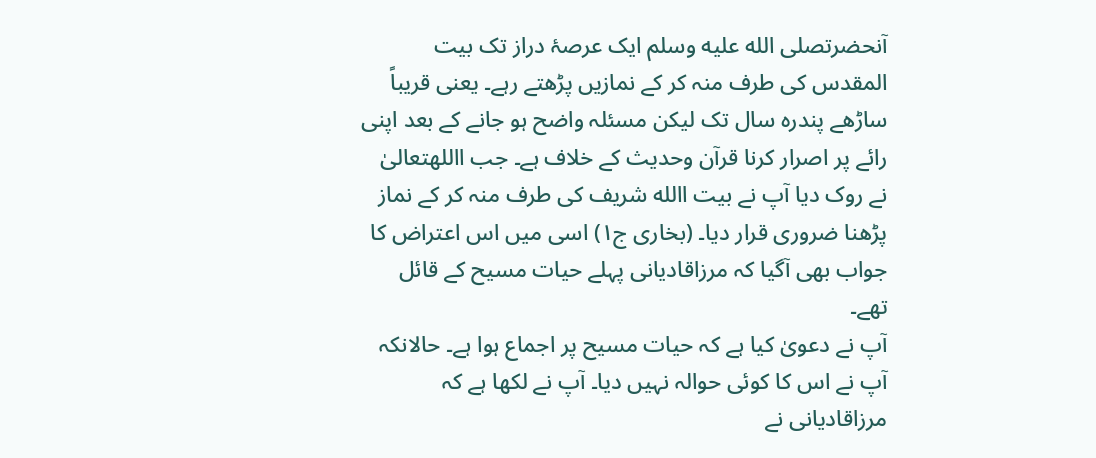آنحضرتصلى الله عليه وسلم ایک عرصۂ دراز تک بیت المقدس کی طرف منہ کر کے نمازیں پڑھتے رہے۔ یعنی قریباً ساڑھے پندرہ سال تک لیکن مسئلہ واضح ہو جانے کے بعد اپنی رائے پر اصرار کرنا قرآن وحدیث کے خلاف ہے۔ جب االلهتعالیٰ نے روک دیا آپ نے بیت االله شریف کی طرف منہ کر کے نماز پڑھنا ضروری قرار دیا۔ (بخاری ج۱) اسی میں اس اعتراض کا جواب بھی آگیا کہ مرزاقادیانی پہلے حیات مسیح کے قائل تھے۔
آپ نے دعویٰ کیا ہے کہ حیات مسیح پر اجماع ہوا ہے۔ حالانکہ آپ نے اس کا کوئی حوالہ نہیں دیا۔ آپ نے لکھا ہے کہ مرزاقادیانی نے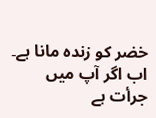خضر کو زندہ مانا ہے۔ اب اگر آپ میں جرأت ہے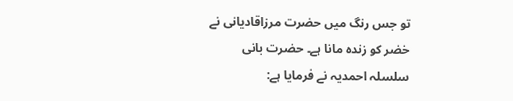تو جس رنگ میں حضرت مرزاقادیانی نے خضر کو زندہ مانا ہے۔ حضرت بانی سلسلہ احمدیہ نے فرمایا ہے: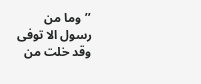’’وما من رسول الا توفی وقد خلت من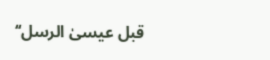قبل عیسیٰ الرسل‘‘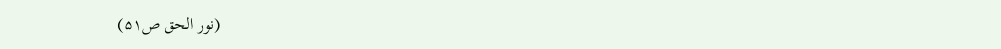(نور الحق ص۵۱)